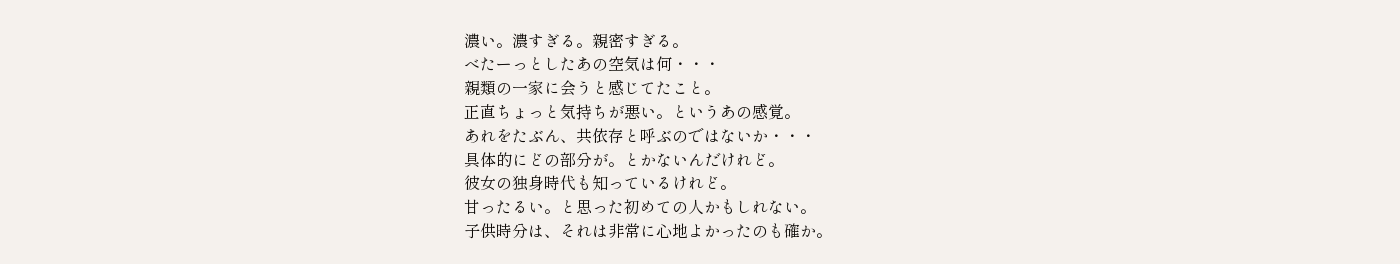濃い。濃すぎる。親密すぎる。
べたーっとしたあの空気は何・・・
親類の一家に会うと感じてたこと。
正直ちょっと気持ちが悪い。というあの感覚。
あれをたぶん、共依存と呼ぶのではないか・・・
具体的にどの部分が。とかないんだけれど。
彼女の独身時代も知っているけれど。
甘ったるい。と思った初めての人かもしれない。
子供時分は、それは非常に心地よかったのも確か。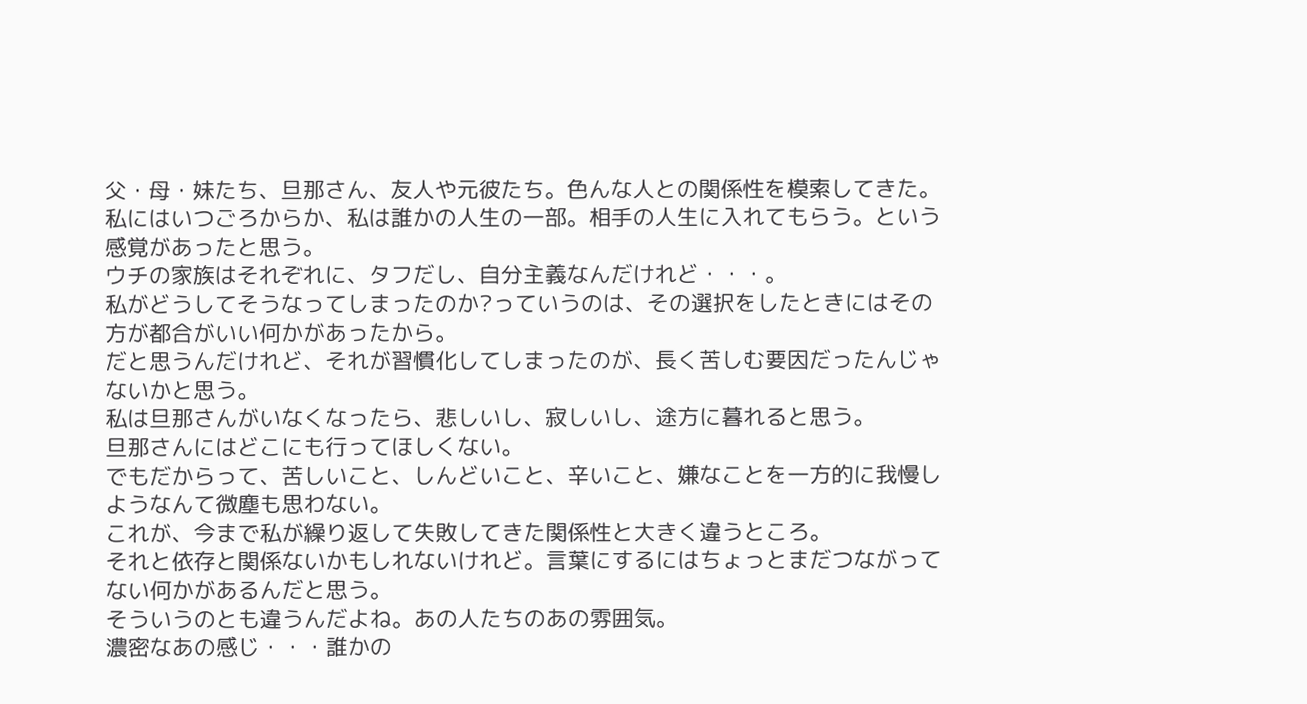父・母・妹たち、旦那さん、友人や元彼たち。色んな人との関係性を模索してきた。
私にはいつごろからか、私は誰かの人生の一部。相手の人生に入れてもらう。という感覚があったと思う。
ウチの家族はそれぞれに、タフだし、自分主義なんだけれど・・・。
私がどうしてそうなってしまったのか?っていうのは、その選択をしたときにはその方が都合がいい何かがあったから。
だと思うんだけれど、それが習慣化してしまったのが、長く苦しむ要因だったんじゃないかと思う。
私は旦那さんがいなくなったら、悲しいし、寂しいし、途方に暮れると思う。
旦那さんにはどこにも行ってほしくない。
でもだからって、苦しいこと、しんどいこと、辛いこと、嫌なことを一方的に我慢しようなんて微塵も思わない。
これが、今まで私が繰り返して失敗してきた関係性と大きく違うところ。
それと依存と関係ないかもしれないけれど。言葉にするにはちょっとまだつながってない何かがあるんだと思う。
そういうのとも違うんだよね。あの人たちのあの雰囲気。
濃密なあの感じ・・・誰かの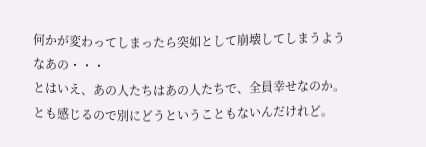何かが変わってしまったら突如として崩壊してしまうようなあの・・・
とはいえ、あの人たちはあの人たちで、全員幸せなのか。とも感じるので別にどうということもないんだけれど。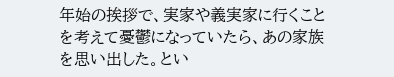年始の挨拶で、実家や義実家に行くことを考えて憂鬱になっていたら、あの家族を思い出した。とい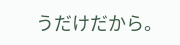うだけだから。